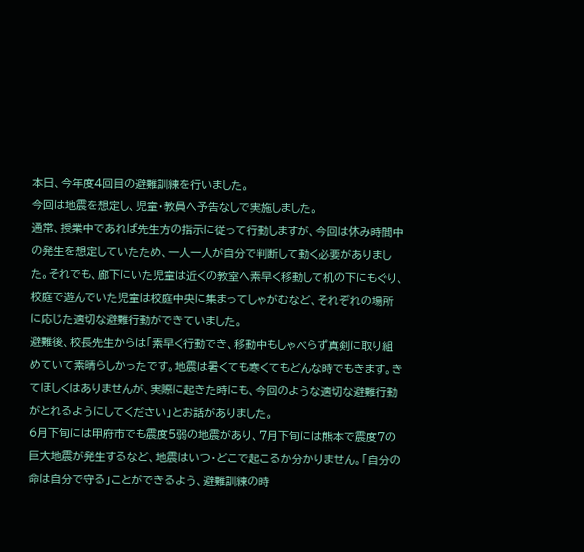本日、今年度4回目の避難訓練を行いました。
今回は地震を想定し、児童・教員へ予告なしで実施しました。
通常、授業中であれば先生方の指示に従って行動しますが、今回は休み時間中の発生を想定していたため、一人一人が自分で判断して動く必要がありました。それでも、廊下にいた児童は近くの教室へ素早く移動して机の下にもぐり、校庭で遊んでいた児童は校庭中央に集まってしゃがむなど、それぞれの場所に応じた適切な避難行動ができていました。
避難後、校長先生からは「素早く行動でき、移動中もしゃべらず真剣に取り組めていて素晴らしかったです。地震は暑くても寒くてもどんな時でもきます。きてほしくはありませんが、実際に起きた時にも、今回のような適切な避難行動がとれるようにしてください」とお話がありました。
6月下旬には甲府市でも震度5弱の地震があり、7月下旬には熊本で震度7の巨大地震が発生するなど、地震はいつ・どこで起こるか分かりません。「自分の命は自分で守る」ことができるよう、避難訓練の時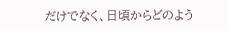だけでなく、日頃からどのよう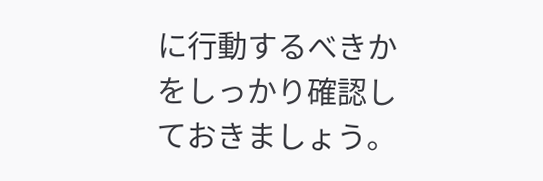に行動するべきかをしっかり確認しておきましょう。